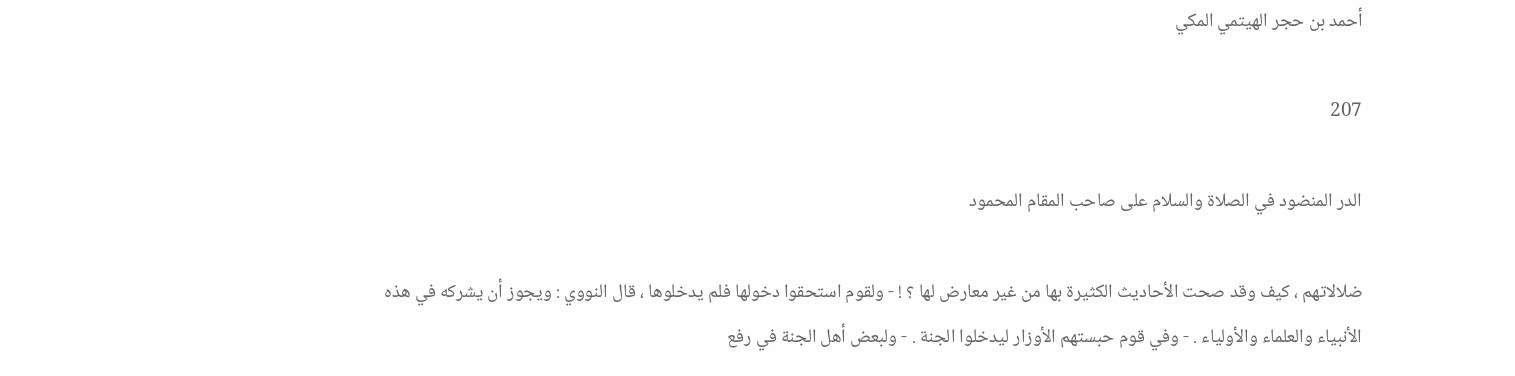أحمد بن حجر الهيتمي المكي

207

الدر المنضود في الصلاة والسلام على صاحب المقام المحمود

ضلالاتهم ، كيف وقد صحت الأحاديث الكثيرة بها من غير معارض لها ؟ ! - ولقوم استحقوا دخولها فلم يدخلوها ، قال النووي : ويجوز أن يشركه في هذه الأنبياء والعلماء والأولياء . - وفي قوم حبستهم الأوزار ليدخلوا الجنة . - ولبعض أهل الجنة في رفع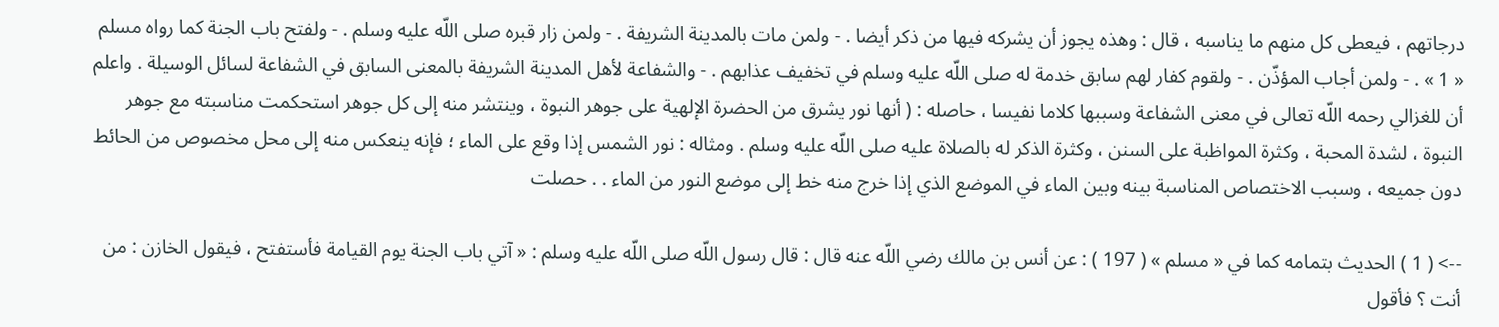درجاتهم ، فيعطى كل منهم ما يناسبه ، قال : وهذه يجوز أن يشركه فيها من ذكر أيضا . - ولمن مات بالمدينة الشريفة . - ولمن زار قبره صلى اللّه عليه وسلم . - ولفتح باب الجنة كما رواه مسلم « 1 » . - ولمن أجاب المؤذّن . - ولقوم كفار لهم سابق خدمة له صلى اللّه عليه وسلم في تخفيف عذابهم . - والشفاعة لأهل المدينة الشريفة بالمعنى السابق في الشفاعة لسائل الوسيلة . واعلم أن للغزالي رحمه اللّه تعالى في معنى الشفاعة وسببها كلاما نفيسا ، حاصله : ( أنها نور يشرق من الحضرة الإلهية على جوهر النبوة ، وينتشر منه إلى كل جوهر استحكمت مناسبته مع جوهر النبوة ، لشدة المحبة ، وكثرة المواظبة على السنن ، وكثرة الذكر له بالصلاة عليه صلى اللّه عليه وسلم . ومثاله : نور الشمس إذا وقع على الماء ؛ فإنه ينعكس منه إلى محل مخصوص من الحائط دون جميعه ، وسبب الاختصاص المناسبة بينه وبين الماء في الموضع الذي إذا خرج منه خط إلى موضع النور من الماء . . حصلت

--> ( 1 ) الحديث بتمامه كما في « مسلم » ( 197 ) : عن أنس بن مالك رضي اللّه عنه قال : قال رسول اللّه صلى اللّه عليه وسلم : « آتي باب الجنة يوم القيامة فأستفتح ، فيقول الخازن : من أنت ؟ فأقول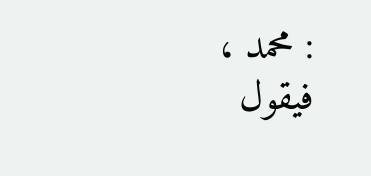: محمد ، فيقول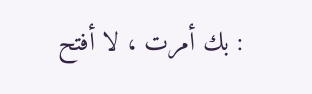: بك أمرت ، لا أفتح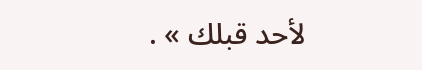لأحد قبلك » .